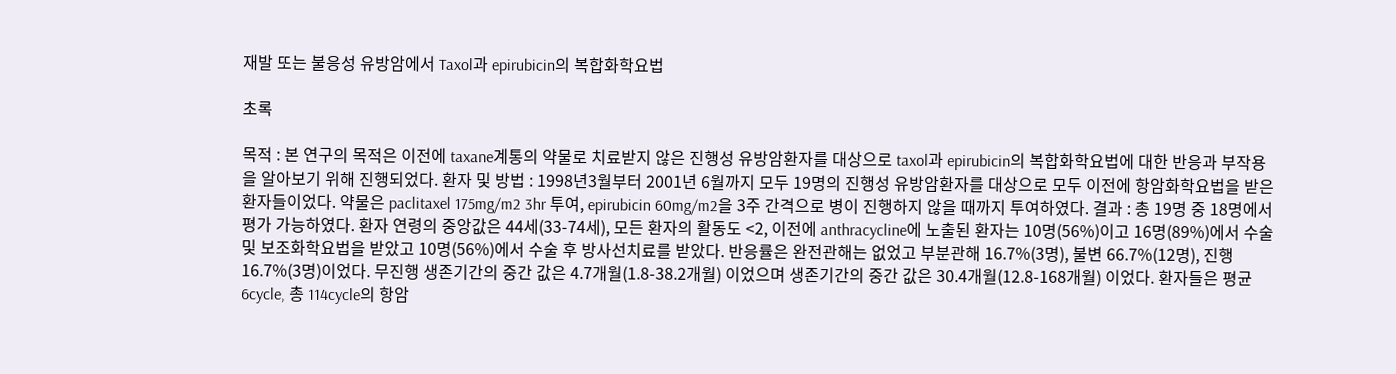재발 또는 불응성 유방암에서 Taxol과 epirubicin의 복합화학요법

초록

목적 : 본 연구의 목적은 이전에 taxane계통의 약물로 치료받지 않은 진행성 유방암환자를 대상으로 taxol과 epirubicin의 복합화학요법에 대한 반응과 부작용을 알아보기 위해 진행되었다. 환자 및 방법 : 1998년3월부터 2001년 6월까지 모두 19명의 진행성 유방암환자를 대상으로 모두 이전에 항암화학요법을 받은 환자들이었다. 약물은 paclitaxel 175mg/m2 3hr 투여, epirubicin 60mg/m2을 3주 간격으로 병이 진행하지 않을 때까지 투여하였다. 결과 : 총 19명 중 18명에서 평가 가능하였다. 환자 연령의 중앙값은 44세(33-74세), 모든 환자의 활동도 <2, 이전에 anthracycline에 노출된 환자는 10명(56%)이고 16명(89%)에서 수술 및 보조화학요법을 받았고 10명(56%)에서 수술 후 방사선치료를 받았다. 반응률은 완전관해는 없었고 부분관해 16.7%(3명), 불변 66.7%(12명), 진행 16.7%(3명)이었다. 무진행 생존기간의 중간 값은 4.7개월(1.8-38.2개월) 이었으며 생존기간의 중간 값은 30.4개월(12.8-168개월) 이었다. 환자들은 평균 6cycle, 총 114cycle의 항암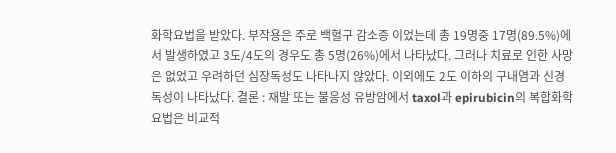화학요법을 받았다. 부작용은 주로 백혈구 감소증 이었는데 총 19명중 17명(89.5%)에서 발생하였고 3도/4도의 경우도 총 5명(26%)에서 나타났다. 그러나 치료로 인한 사망은 없었고 우려하던 심장독성도 나타나지 않았다. 이외에도 2도 이하의 구내염과 신경독성이 나타났다. 결론 : 재발 또는 불응성 유방암에서 taxol과 epirubicin의 복합화학요법은 비교적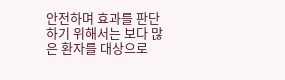안전하며 효과를 판단하기 위해서는 보다 많은 환자를 대상으로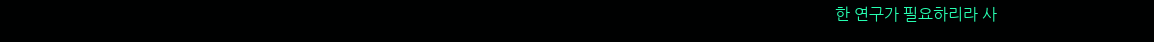한 연구가 필요하리라 사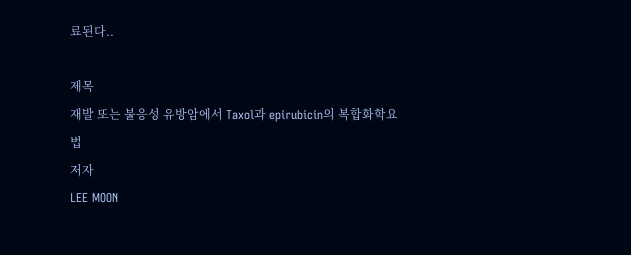료된다..

제목
재발 또는 불응성 유방암에서 Taxol과 epirubicin의 복합화학요법
저자
LEE MOON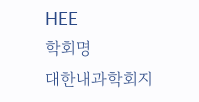HEE
학회명
대한내과학회지